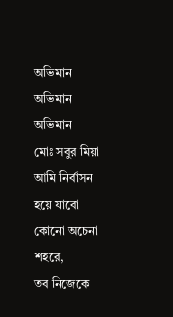অভিমান
অভিমান
অভিমান
মোঃ সবুর মিয়া
আমি নির্বাসন হয়ে যাবো কোনো অচেনা শহরে,
তব নিজেকে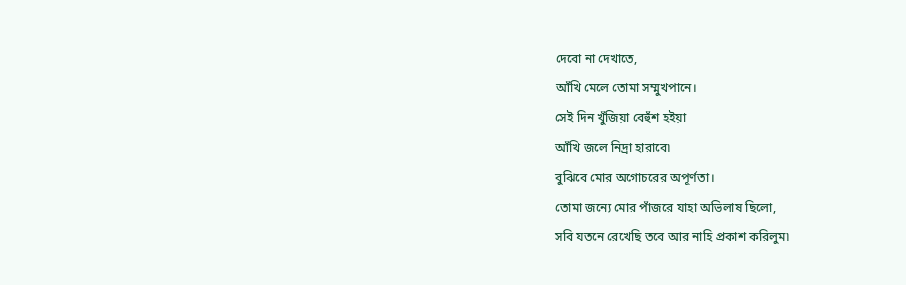দেবো না দেখাতে,
আঁখি মেলে তোমা সম্মুখপানে।
সেই দিন খুঁজিয়া বেহুঁশ হইয়া
আঁখি জলে নিদ্রা হারাবে৷
বুঝিবে মোর অগোচরের অপূর্ণতা।
তোমা জন্যে মোর পাঁজরে যাহা অভিলাষ ছিলো,
সবি যতনে রেখেছি তবে আর নাহি প্রকাশ করিলুম৷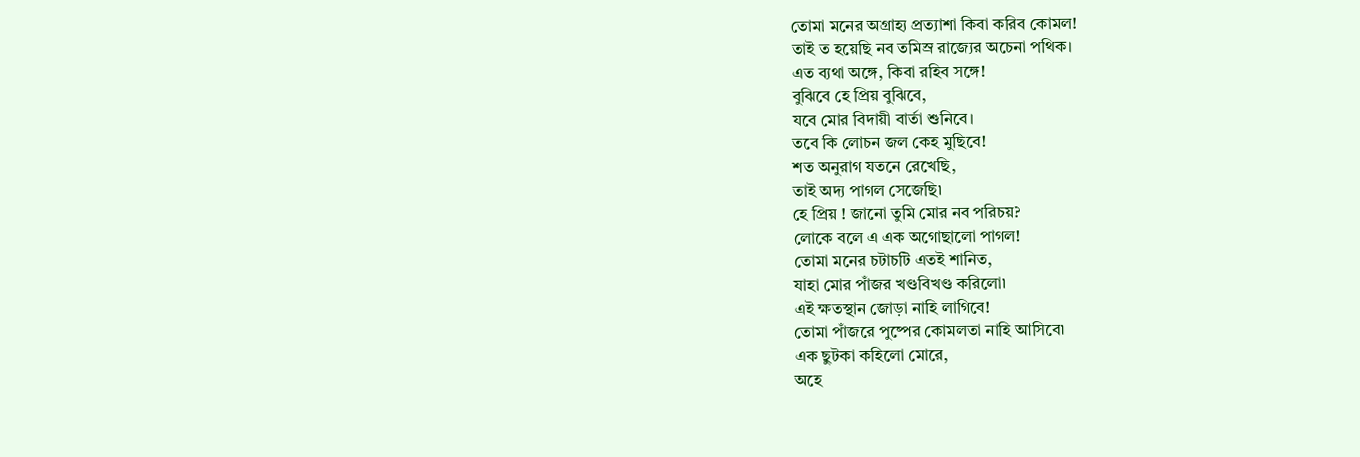তোমা মনের অগ্রাহ্য প্রত্যাশা কিবা করিব কোমল!
তাই ত হয়েছি নব তমিস্র রাজ্যের অচেনা পথিক।
এত ব্যথা অঙ্গে, কিবা রহিব সঙ্গে!
বুঝিবে হে প্রিয় বুঝিবে,
যবে মোর বিদায়ী বার্তা শুনিবে।
তবে কি লোচন জল কেহ মুছিবে!
শত অনুরাগ যতনে রেখেছি,
তাই অদ্য পাগল সেজেছি৷
হে প্রিয় ! জানো তুমি মোর নব পরিচয়?
লোকে বলে এ এক অগোছালো পাগল!
তোমা মনের চটাচটি এতই শানিত,
যাহা মোর পাঁজর খণ্ডবিখণ্ড করিলো৷
এই ক্ষতস্থান জোড়া নাহি লাগিবে!
তোমা পাঁজরে পুষ্পের কোমলতা নাহি আসিবে৷
এক ছুটকা কহিলো মোরে,
অহে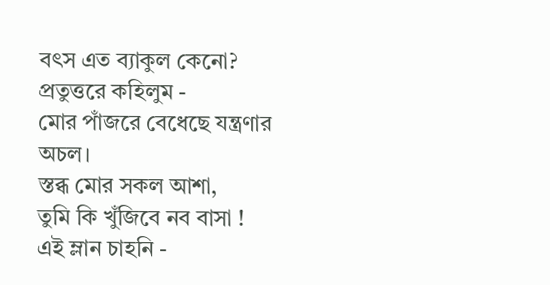বৎস এত ব্যাকুল কেনো?
প্রতুত্তরে কহিলুম -
মোর পাঁজরে বেধেছে যন্ত্রণার অচল।
স্তব্ধ মোর সকল আশা,
তুমি কি খুঁজিবে নব বাসা !
এই ম্লান চাহনি -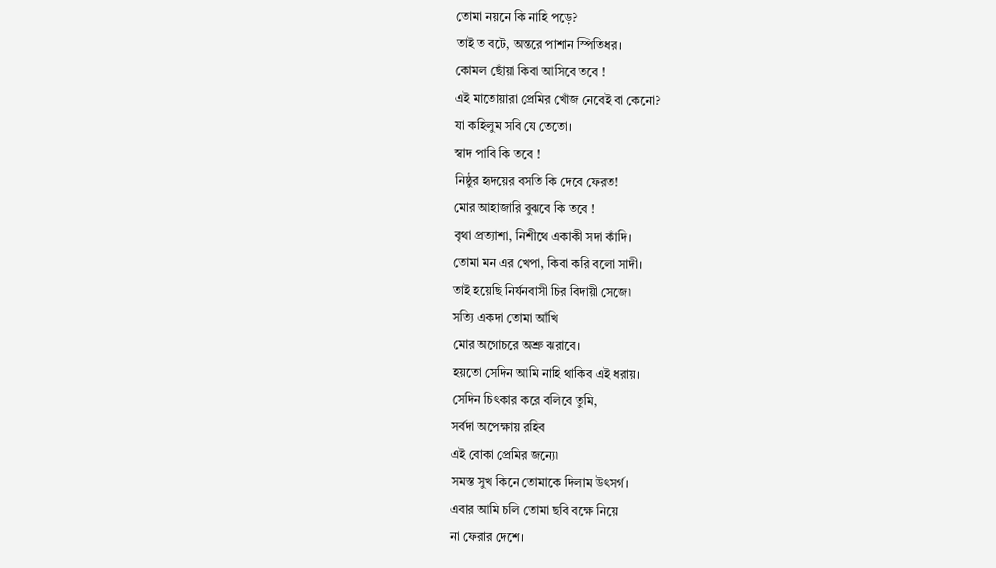তোমা নয়নে কি নাহি পড়ে?
তাই ত বটে, অন্তরে পাশান স্পিতিধর।
কোমল ছোঁয়া কিবা আসিবে তবে !
এই মাতোয়ারা প্রেমির খোঁজ নেবেই বা কেনো?
যা কহিলুম সবি যে তেতো।
স্বাদ পাবি কি তবে !
নিষ্ঠুর হৃদয়ের বসতি কি দেবে ফেরত!
মোর আহাজারি বুঝবে কি তবে !
বৃথা প্রত্যাশা, নিশীথে একাকী সদা কাঁদি।
তোমা মন এর খেপা, কিবা করি বলো সাদী।
তাই হয়েছি নির্যনবাসী চির বিদায়ী সেজে৷
সত্যি একদা তোমা আঁখি
মোর অগোচরে অশ্রু ঝরাবে।
হয়তো সেদিন আমি নাহি থাকিব এই ধরায়।
সেদিন চিৎকার করে বলিবে তুমি,
সর্বদা অপেক্ষায় রহিব
এই বোকা প্রেমির জন্যে৷
সমস্ত সুখ কিনে তোমাকে দিলাম উৎসর্গ।
এবার আমি চলি তোমা ছবি বক্ষে নিয়ে
না ফেরার দেশে।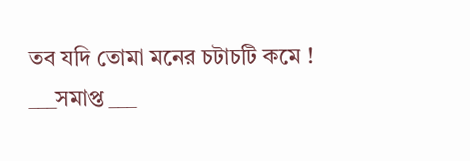তব যদি তোমা মনের চটাচটি কমে !
___সমাপ্ত ___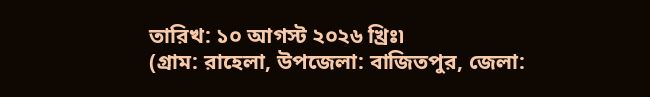তারিখ: ১০ আগস্ট ২০২৬ খ্রিঃ৷
(গ্রাম: রাহেলা, উপজেলা: বাজিতপুর, জেলা: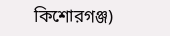কিশোরগঞ্জ)